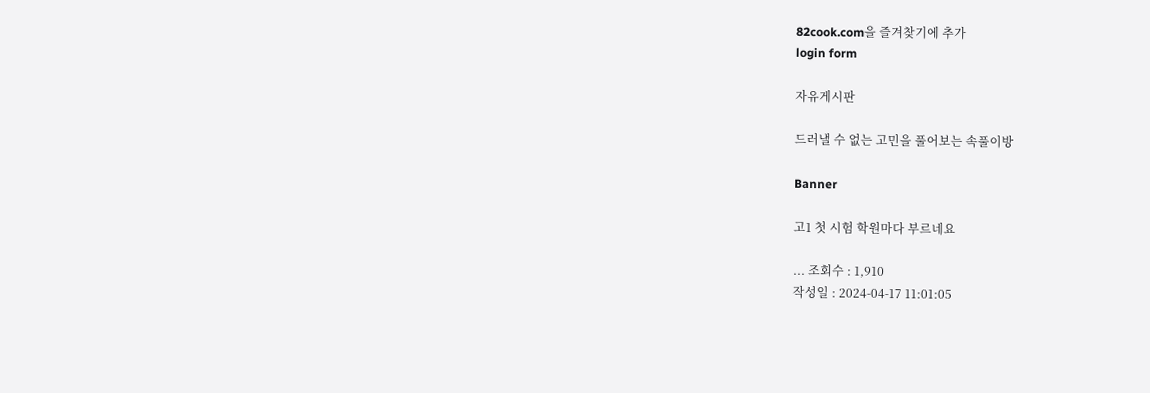82cook.com을 즐겨찾기에 추가
login form

자유게시판

드러낼 수 없는 고민을 풀어보는 속풀이방

Banner

고1 첫 시험 학원마다 부르네요

... 조회수 : 1,910
작성일 : 2024-04-17 11:01:05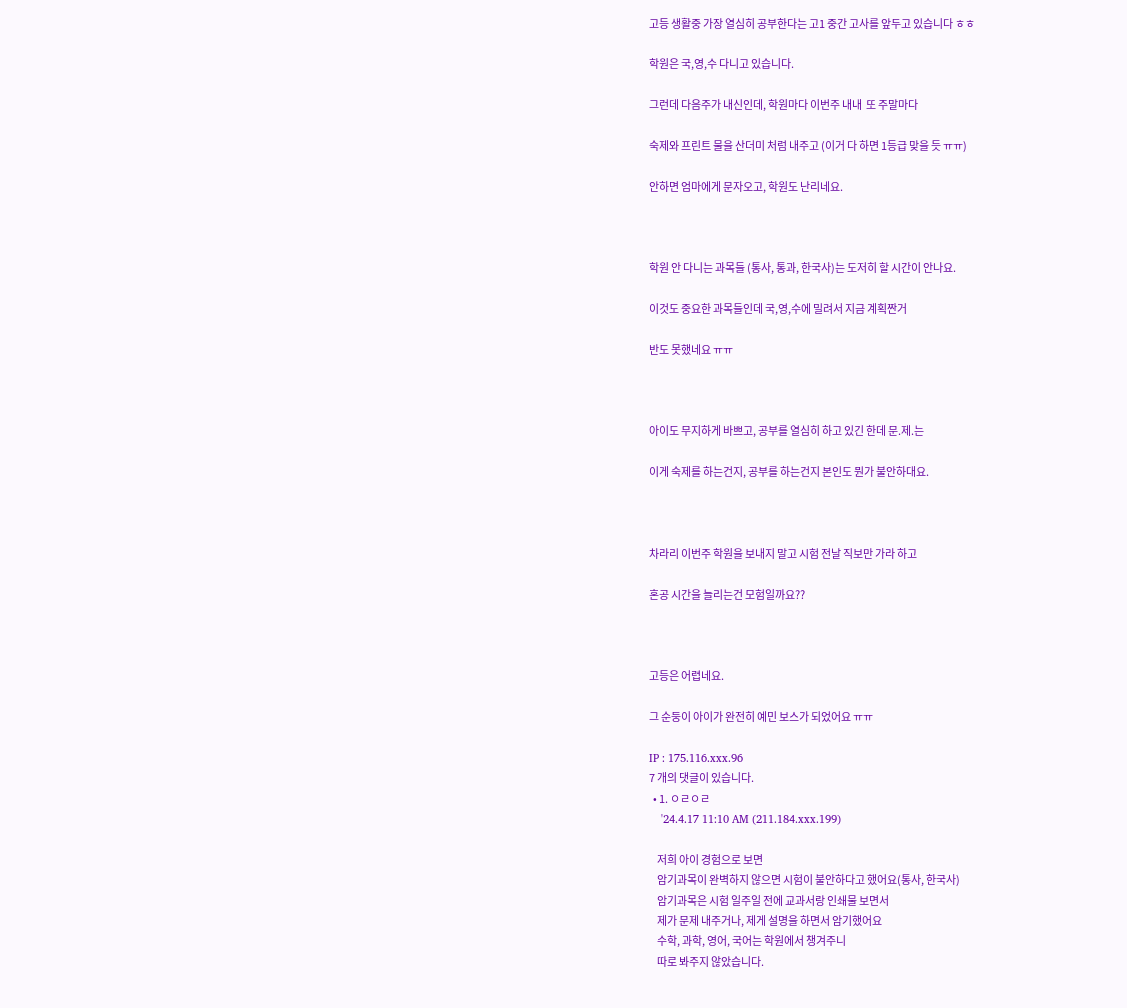고등 생활중 가장 열심히 공부한다는 고1 중간 고사를 앞두고 있습니다 ㅎㅎ

학원은 국,영,수 다니고 있습니다.

그런데 다음주가 내신인데, 학원마다 이번주 내내  또 주말마다

숙제와 프린트 물을 산더미 처럼 내주고 (이거 다 하면 1등급 맞을 듯 ㅠㅠ)

안하면 엄마에게 문자오고, 학원도 난리네요.



학원 안 다니는 과목들 (통사, 통과, 한국사)는 도저히 할 시간이 안나요.

이것도 중요한 과목들인데 국,영,수에 밀려서 지금 계획짠거

반도 못했네요 ㅠㅠ



아이도 무지하게 바쁘고, 공부를 열심히 하고 있긴 한데 문.제.는

이게 숙제를 하는건지, 공부를 하는건지 본인도 뭔가 불안하대요.



차라리 이번주 학원을 보내지 말고 시험 전날 직보만 가라 하고

혼공 시간을 늘리는건 모험일까요??



고등은 어렵네요.

그 순둥이 아이가 완전히 예민 보스가 되었어요 ㅠㅠ

IP : 175.116.xxx.96
7 개의 댓글이 있습니다.
  • 1. ㅇㄹㅇㄹ
    '24.4.17 11:10 AM (211.184.xxx.199)

    저희 아이 경험으로 보면
    암기과목이 완벽하지 않으면 시험이 불안하다고 했어요(통사, 한국사)
    암기과목은 시험 일주일 전에 교과서랑 인쇄물 보면서
    제가 문제 내주거나, 제게 설명을 하면서 암기했어요
    수학, 과학, 영어, 국어는 학원에서 챙겨주니
    따로 봐주지 않았습니다.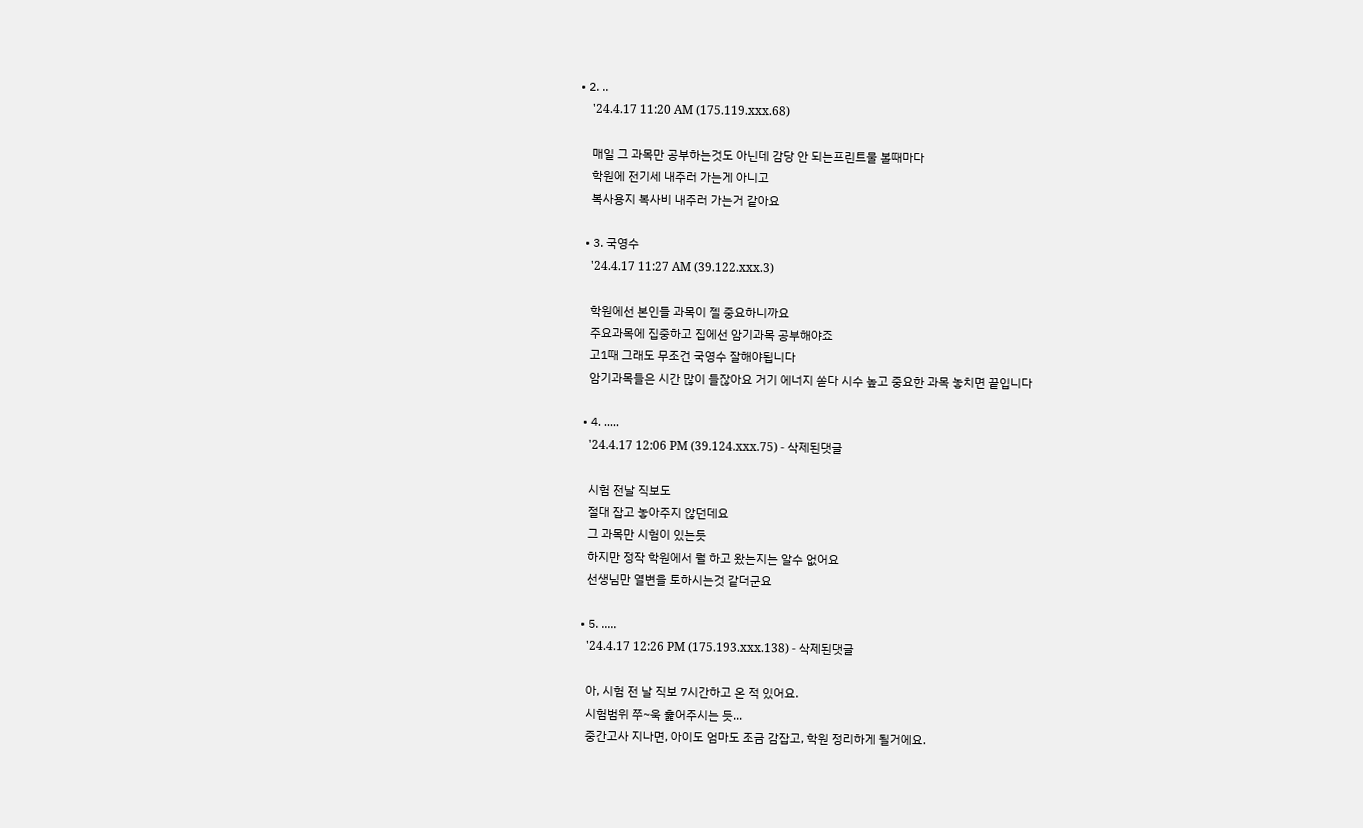• 2. ..
    '24.4.17 11:20 AM (175.119.xxx.68)

    매일 그 과목만 공부하는것도 아닌데 감당 안 되는프린트물 볼때마다
    학원에 전기세 내주러 가는게 아니고
    복사용지 복사비 내주러 가는거 같아요

  • 3. 국영수
    '24.4.17 11:27 AM (39.122.xxx.3)

    학원에선 본인들 과목이 젤 중요하니까요
    주요과목에 집중하고 집에선 암기과목 공부해야죠
    고1때 그래도 무조건 국영수 잘해야됩니다
    암기과목들은 시간 많이 들잖아요 거기 에너지 쏟다 시수 높고 중요한 과목 놓치면 끝입니다

  • 4. .....
    '24.4.17 12:06 PM (39.124.xxx.75) - 삭제된댓글

    시험 전날 직보도
    절대 잡고 놓아주지 않던데요
    그 과목만 시험이 있는듯
    하지만 정작 학원에서 뭘 하고 왔는지는 알수 없어요
    선생님만 열변을 토하시는것 같더군요

  • 5. .....
    '24.4.17 12:26 PM (175.193.xxx.138) - 삭제된댓글

    아, 시험 전 날 직보 7시간하고 온 적 있어요.
    시험범위 쭈~욱 훑어주시는 듯...
    중간고사 지나면, 아이도 엄마도 조금 감잡고, 학원 정리하게 될거에요.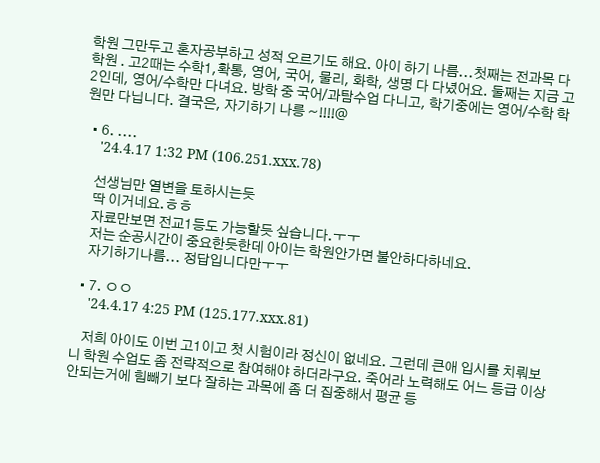학원 그만두고 혼자공부하고 성적 오르기도 해요. 아이 하기 나름...첫째는 전과목 다 학원 . 고2때는 수학1,확통, 영어, 국어, 물리, 화학, 생명 다 다녔어요. 둘째는 지금 고2인데, 영어/수학만 다녀요. 방학 중 국어/과탐수업 다니고, 학기중에는 영어/수학 학원만 다닙니다. 결국은, 자기하기 나릉 ~!!!!@

  • 6. ....
    '24.4.17 1:32 PM (106.251.xxx.78)

    선생님만 열변을 토하시는듯
    딱 이거네요.ㅎㅎ
    자료만보면 전교1등도 가능할듯 싶습니다.ㅜㅜ
    저는 순공시간이 중요한듯한데 아이는 학원안가면 불안하다하네요.
    자기하기나름... 정답입니다만ㅜㅜ

  • 7. ㅇㅇ
    '24.4.17 4:25 PM (125.177.xxx.81)

    저희 아이도 이번 고1이고 첫 시험이라 정신이 없네요. 그런데 큰애 입시를 치뤄보니 학원 수업도 좀 전략적으로 참여해야 하더라구요. 죽어라 노력해도 어느 등급 이상 안되는거에 힘빼기 보다 잘하는 과목에 좀 더 집중해서 평균 등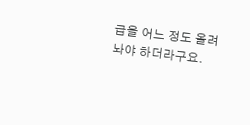급을 어느 정도 올려놔야 하더라구요.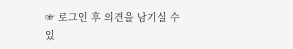☞ 로그인 후 의견을 남기실 수 있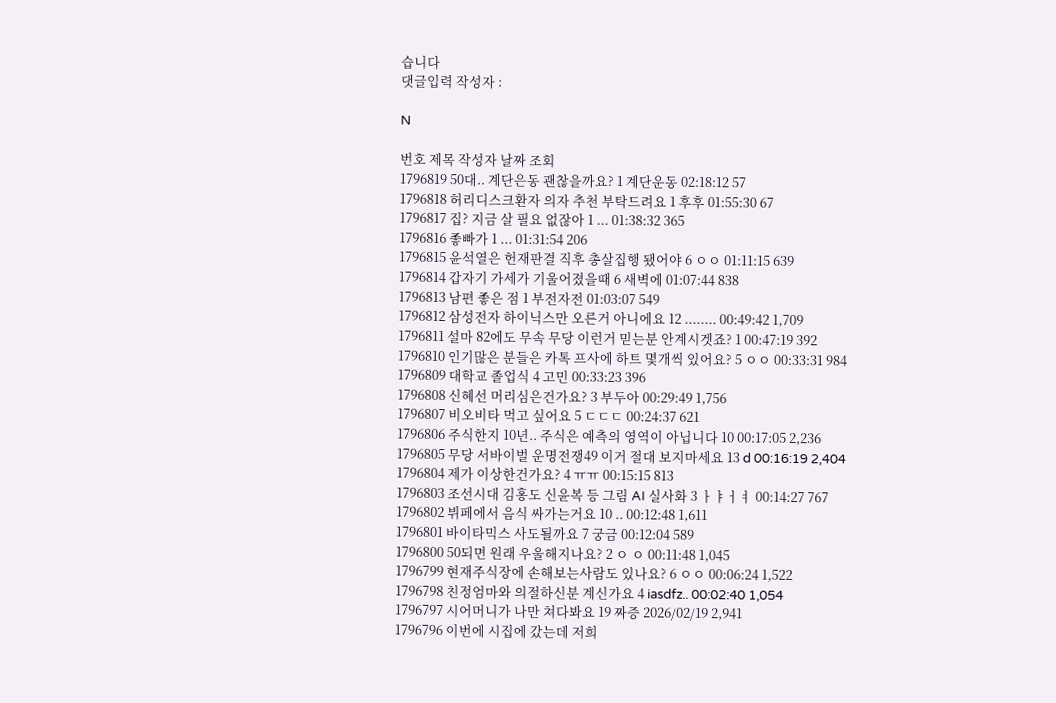습니다
댓글입력 작성자 :

N

번호 제목 작성자 날짜 조회
1796819 50대.. 계단은동 괜찮을까요? 1 계단운동 02:18:12 57
1796818 허리디스크환자 의자 추천 부탁드려요 1 후후 01:55:30 67
1796817 집? 지금 살 필요 없잖아 1 ... 01:38:32 365
1796816 좋빠가 1 ... 01:31:54 206
1796815 윤석열은 헌재판결 직후 총살집행 됐어야 6 ㅇㅇ 01:11:15 639
1796814 갑자기 가세가 기울어졌을때 6 새벽에 01:07:44 838
1796813 남편 좋은 점 1 부전자전 01:03:07 549
1796812 삼성전자 하이닉스만 오른거 아니에요 12 ........ 00:49:42 1,709
1796811 설마 82에도 무속 무당 이런거 믿는분 안계시겟죠? 1 00:47:19 392
1796810 인기많은 분들은 카톡 프사에 하트 몇개씩 있어요? 5 ㅇㅇ 00:33:31 984
1796809 대학교 졸업식 4 고민 00:33:23 396
1796808 신혜선 머리심은건가요? 3 부두아 00:29:49 1,756
1796807 비오비타 먹고 싶어요 5 ㄷㄷㄷ 00:24:37 621
1796806 주식한지 10년.. 주식은 예측의 영역이 아닙니다 10 00:17:05 2,236
1796805 무당 서바이벌 운명전쟁49 이거 절대 보지마세요 13 d 00:16:19 2,404
1796804 제가 이상한건가요? 4 ㅠㅠ 00:15:15 813
1796803 조선시대 김홍도 신윤복 등 그림 AI 실사화 3 ㅏㅑㅓㅕ 00:14:27 767
1796802 뷔페에서 음식 싸가는거요 10 .. 00:12:48 1,611
1796801 바이타믹스 사도될까요 7 궁금 00:12:04 589
1796800 50되면 원래 우울해지나요? 2 ㅇ ㅇ 00:11:48 1,045
1796799 현재주식장에 손해보는사람도 있나요? 6 ㅇㅇ 00:06:24 1,522
1796798 친정엄마와 의절하신분 계신가요 4 iasdfz.. 00:02:40 1,054
1796797 시어머니가 나만 쳐다봐요 19 짜증 2026/02/19 2,941
1796796 이번에 시집에 갔는데 저희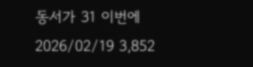동서가 31 이번에 2026/02/19 3,852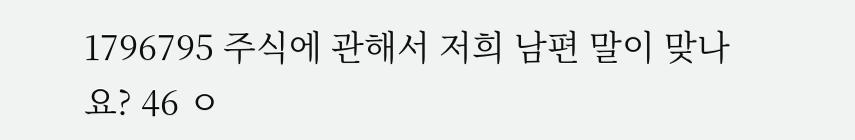1796795 주식에 관해서 저희 남편 말이 맞나요? 46 ㅇ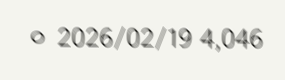ㅇ 2026/02/19 4,046